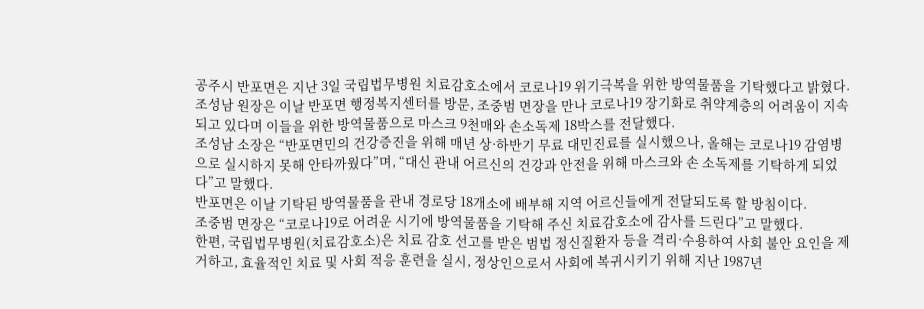공주시 반포면은 지난 3일 국립법무병원 치료감호소에서 코로나19 위기극복을 위한 방역물품을 기탁했다고 밝혔다.
조성남 원장은 이날 반포면 행정복지센터를 방문, 조중범 면장을 만나 코로나19 장기화로 취약계층의 어려움이 지속되고 있다며 이들을 위한 방역물품으로 마스크 9천매와 손소독제 18박스를 전달했다.
조성남 소장은 “반포면민의 건강증진을 위해 매년 상·하반기 무료 대민진료를 실시했으나, 올해는 코로나19 감염병으로 실시하지 못해 안타까웠다”며, “대신 관내 어르신의 건강과 안전을 위해 마스크와 손 소독제를 기탁하게 되었다”고 말했다.
반포면은 이날 기탁된 방역물품을 관내 경로당 18개소에 배부해 지역 어르신들에게 전달되도록 할 방침이다.
조중범 면장은 “코로나19로 어려운 시기에 방역물품을 기탁해 주신 치료감호소에 감사를 드린다”고 말했다.
한편, 국립법무병원(치료감호소)은 치료 감호 선고를 받은 범법 정신질환자 등을 격리·수용하여 사회 불안 요인을 제거하고, 효율적인 치료 및 사회 적응 훈련을 실시, 정상인으로서 사회에 복귀시키기 위해 지난 1987년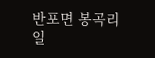반포면 봉곡리 일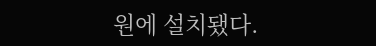원에 설치됐다.